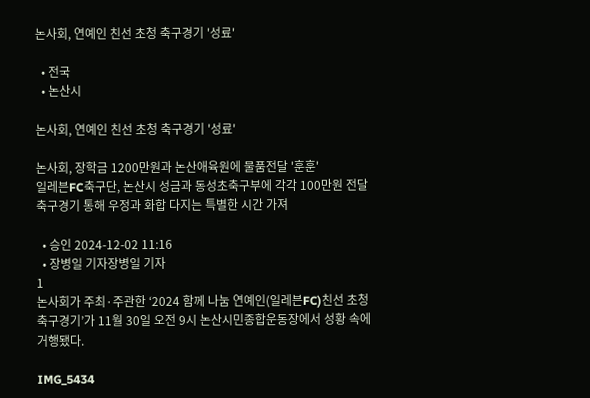논사회, 연예인 친선 초청 축구경기 '성료'

  • 전국
  • 논산시

논사회, 연예인 친선 초청 축구경기 '성료'

논사회, 장학금 1200만원과 논산애육원에 물품전달 '훈훈'
일레븐FC축구단, 논산시 성금과 동성초축구부에 각각 100만원 전달
축구경기 통해 우정과 화합 다지는 특별한 시간 가져

  • 승인 2024-12-02 11:16
  • 장병일 기자장병일 기자
1
논사회가 주최·주관한 ‘2024 함께 나눔 연예인(일레븐FC)친선 초청 축구경기’가 11월 30일 오전 9시 논산시민종합운동장에서 성황 속에 거행됐다.

IMG_5434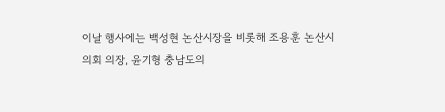이날 행사에는 백성현 논산시장을 비롯해 조용훈 논산시의회 의장, 윤기형 충남도의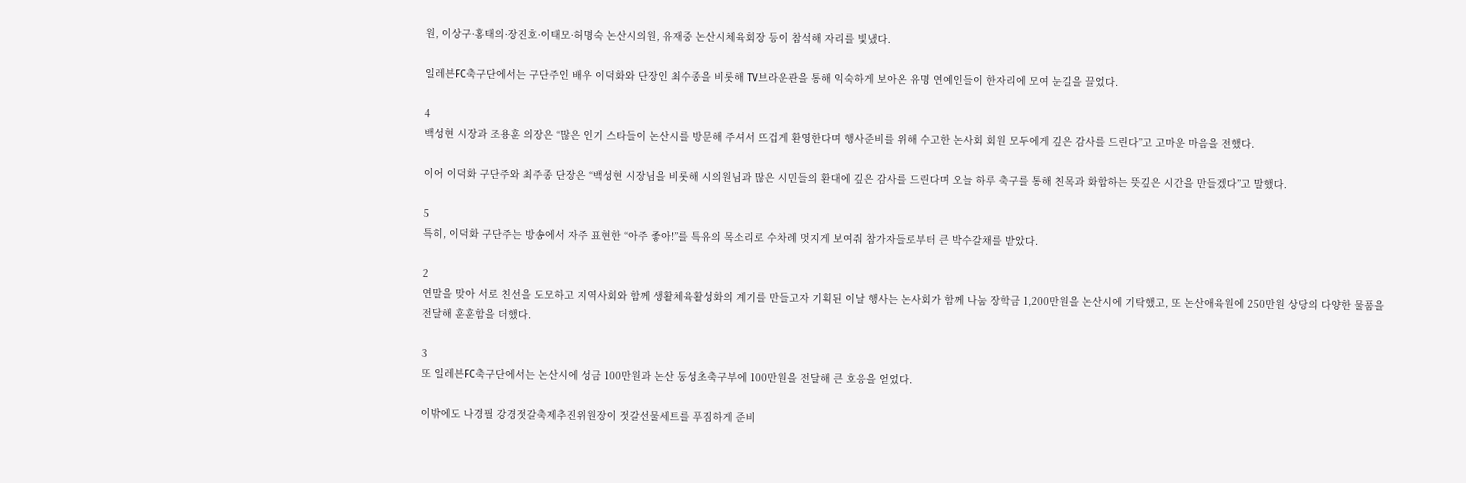원, 이상구·홍태의·장진호·이태모·허명숙 논산시의원, 유재중 논산시체육회장 등이 참석해 자리를 빛냈다.

일레븐FC축구단에서는 구단주인 배우 이덕화와 단장인 최수종을 비롯해 TV브라운관을 통해 익숙하게 보아온 유명 연예인들이 한자리에 모여 눈길을 끌었다.

4
백성현 시장과 조용훈 의장은 “많은 인기 스타들이 논산시를 방문해 주셔서 뜨겁게 환영한다며 행사준비를 위해 수고한 논사회 회원 모두에게 깊은 감사를 드린다”고 고마운 마음을 전했다.

이어 이덕화 구단주와 최주종 단장은 “백성현 시장님을 비롯해 시의원님과 많은 시민들의 환대에 깊은 감사를 드린다며 오늘 하루 축구를 통해 친목과 화합하는 뜻깊은 시간을 만들겠다”고 말했다.

5
특히, 이덕화 구단주는 방송에서 자주 표현한 “아주 좋아!”를 특유의 목소리로 수차례 멋지게 보여줘 참가자들로부터 큰 박수갈채를 받았다.

2
연말을 맞아 서로 친선을 도모하고 지역사회와 함께 생활체육활성화의 계기를 만들고자 기획된 이날 행사는 논사회가 함께 나눔 장학금 1,200만원을 논산시에 기탁했고, 또 논산애육원에 250만원 상당의 다양한 물품을 전달해 훈훈함을 더했다.

3
또 일레븐FC축구단에서는 논산시에 성금 100만원과 논산 동성초축구부에 100만원을 전달해 큰 호응을 얻었다.

이밖에도 나경필 강경젓갈축제추진위원장이 젓갈선물세트를 푸짐하게 준비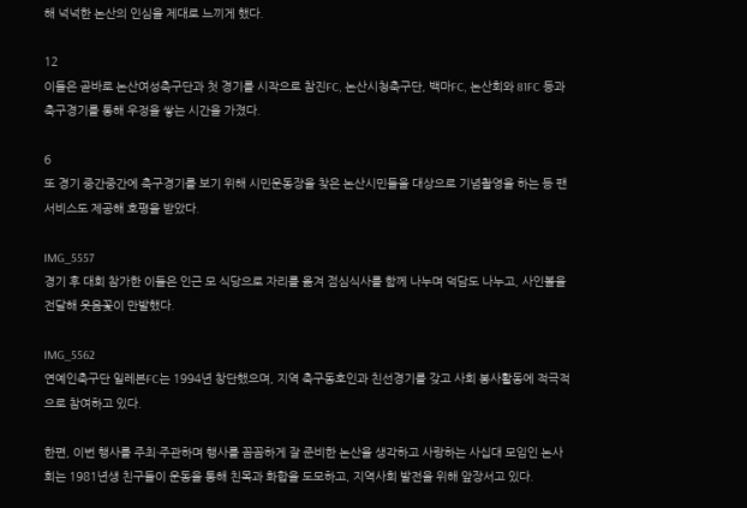해 넉넉한 논산의 인심을 제대로 느끼게 했다.

12
이들은 곧바로 논산여성축구단과 첫 경기를 시작으로 참진FC, 논산시청축구단, 백마FC, 논산회와 81FC 등과 축구경기를 통해 우정을 쌓는 시간을 가졌다.

6
또 경기 중간중간에 축구경기를 보기 위해 시민운동장을 찾은 논산시민들을 대상으로 기념촬영을 하는 등 팬서비스도 제공해 호평을 받았다.

IMG_5557
경기 후 대회 참가한 이들은 인근 모 식당으로 자리를 옮겨 점심식사를 함께 나누며 덕담도 나누고, 사인볼을 전달해 웃음꽃이 만발했다.

IMG_5562
연예인축구단 일레븐FC는 1994년 창단했으며, 지역 축구동호인과 친선경기를 갖고 사회 봉사활동에 적극적으로 참여하고 있다.

한편, 이번 행사를 주최·주관하며 행사를 꼼꼼하게 잘 준비한 논산을 생각하고 사랑하는 사십대 모임인 논사회는 1981년생 친구들이 운동을 통해 친목과 화합을 도모하고, 지역사회 발전을 위해 앞장서고 있다.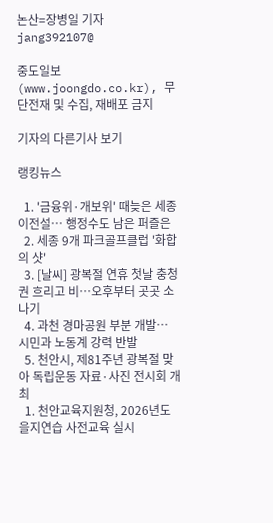논산=장병일 기자 jang392107@

중도일보(www.joongdo.co.kr), 무단전재 및 수집, 재배포 금지

기자의 다른기사 보기

랭킹뉴스

  1. '금융위·개보위' 때늦은 세종 이전설… 행정수도 남은 퍼즐은
  2. 세종 9개 파크골프클럽 '화합의 샷'
  3. [날씨] 광복절 연휴 첫날 충청권 흐리고 비…오후부터 곳곳 소나기
  4. 과천 경마공원 부분 개발… 시민과 노동계 강력 반발
  5. 천안시, 제81주년 광복절 맞아 독립운동 자료·사진 전시회 개최
  1. 천안교육지원청, 2026년도 을지연습 사전교육 실시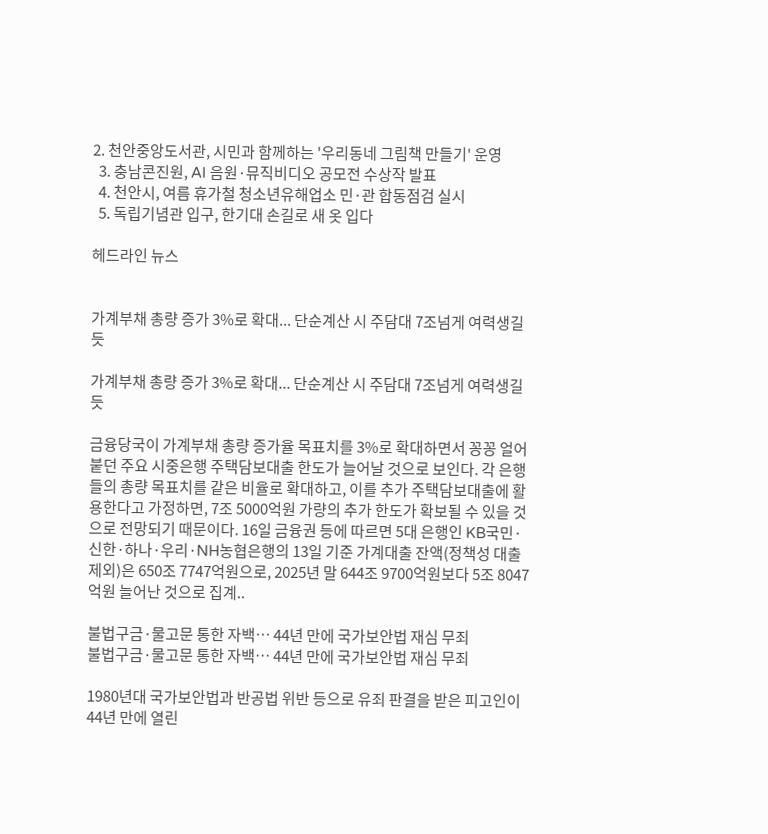2. 천안중앙도서관, 시민과 함께하는 '우리동네 그림책 만들기' 운영
  3. 충남콘진원, AI 음원·뮤직비디오 공모전 수상작 발표
  4. 천안시, 여름 휴가철 청소년유해업소 민·관 합동점검 실시
  5. 독립기념관 입구, 한기대 손길로 새 옷 입다

헤드라인 뉴스


가계부채 총량 증가 3%로 확대... 단순계산 시 주담대 7조넘게 여력생길 듯

가계부채 총량 증가 3%로 확대... 단순계산 시 주담대 7조넘게 여력생길 듯

금융당국이 가계부채 총량 증가율 목표치를 3%로 확대하면서 꽁꽁 얼어붙던 주요 시중은행 주택담보대출 한도가 늘어날 것으로 보인다. 각 은행들의 총량 목표치를 같은 비율로 확대하고, 이를 추가 주택담보대출에 활용한다고 가정하면, 7조 5000억원 가량의 추가 한도가 확보될 수 있을 것으로 전망되기 때문이다. 16일 금융권 등에 따르면 5대 은행인 KB국민·신한·하나·우리·NH농협은행의 13일 기준 가계대출 잔액(정책성 대출 제외)은 650조 7747억원으로, 2025년 말 644조 9700억원보다 5조 8047억원 늘어난 것으로 집계..

불법구금·물고문 통한 자백… 44년 만에 국가보안법 재심 무죄
불법구금·물고문 통한 자백… 44년 만에 국가보안법 재심 무죄

1980년대 국가보안법과 반공법 위반 등으로 유죄 판결을 받은 피고인이 44년 만에 열린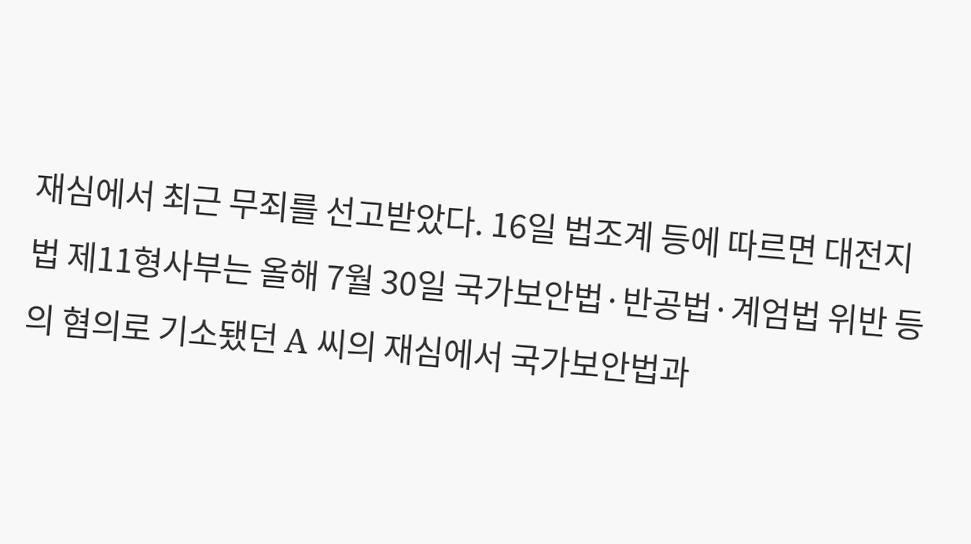재심에서 최근 무죄를 선고받았다. 16일 법조계 등에 따르면 대전지법 제11형사부는 올해 7월 30일 국가보안법·반공법·계엄법 위반 등의 혐의로 기소됐던 A 씨의 재심에서 국가보안법과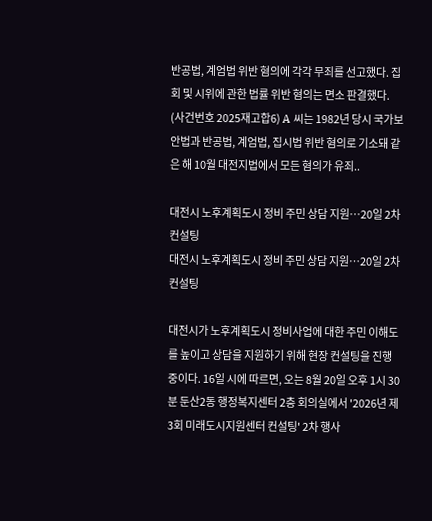반공법, 계엄법 위반 혐의에 각각 무죄를 선고했다. 집회 및 시위에 관한 법률 위반 혐의는 면소 판결했다. (사건번호 2025재고합6) A 씨는 1982년 당시 국가보안법과 반공법, 계엄법, 집시법 위반 혐의로 기소돼 같은 해 10월 대전지법에서 모든 혐의가 유죄..

대전시 노후계획도시 정비 주민 상담 지원…20일 2차 컨설팅
대전시 노후계획도시 정비 주민 상담 지원…20일 2차 컨설팅

대전시가 노후계획도시 정비사업에 대한 주민 이해도를 높이고 상담을 지원하기 위해 현장 컨설팅을 진행 중이다. 16일 시에 따르면, 오는 8월 20일 오후 1시 30분 둔산2동 행정복지센터 2층 회의실에서 '2026년 제3회 미래도시지원센터 컨설팅' 2차 행사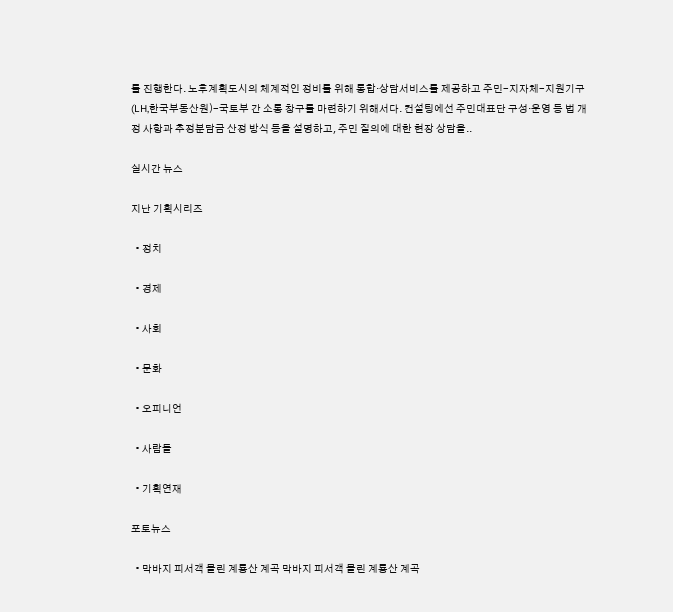를 진행한다. 노후계획도시의 체계적인 정비를 위해 통합·상담서비스를 제공하고 주민-지자체-지원기구(LH,한국부동산원)-국토부 간 소통 창구를 마련하기 위해서다. 컨설팅에선 주민대표단 구성·운영 등 법 개정 사항과 추정분담금 산정 방식 등을 설명하고, 주민 질의에 대한 현장 상담을..

실시간 뉴스

지난 기획시리즈

  • 정치

  • 경제

  • 사회

  • 문화

  • 오피니언

  • 사람들

  • 기획연재

포토뉴스

  • 막바지 피서객 몰린 계룡산 계곡 막바지 피서객 몰린 계룡산 계곡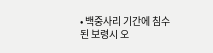• 백중사리 기간에 침수된 보령시 오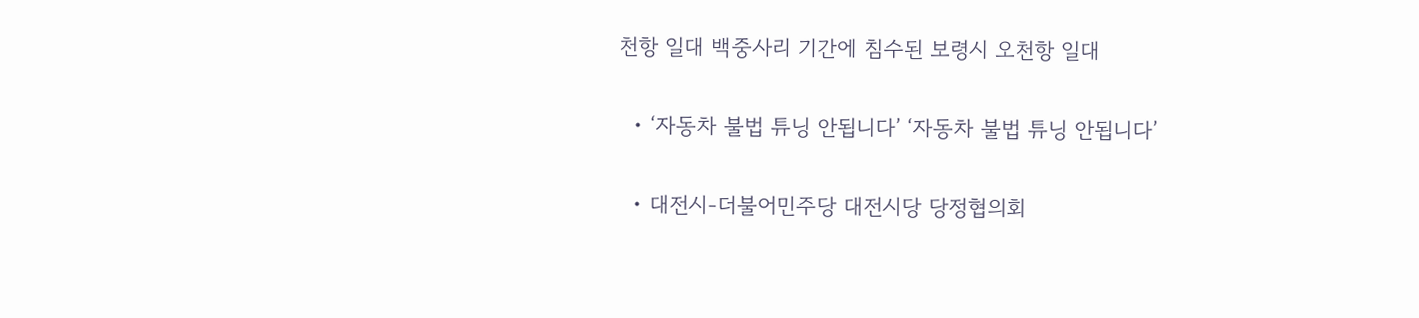천항 일대 백중사리 기간에 침수된 보령시 오천항 일대

  • ‘자동차 불법 튜닝 안됩니다’ ‘자동차 불법 튜닝 안됩니다’

  • 대전시-더불어민주당 대전시당 당정협의회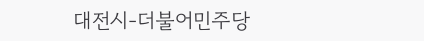대전시-더불어민주당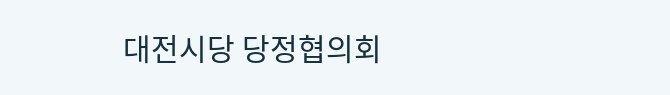대전시당 당정협의회